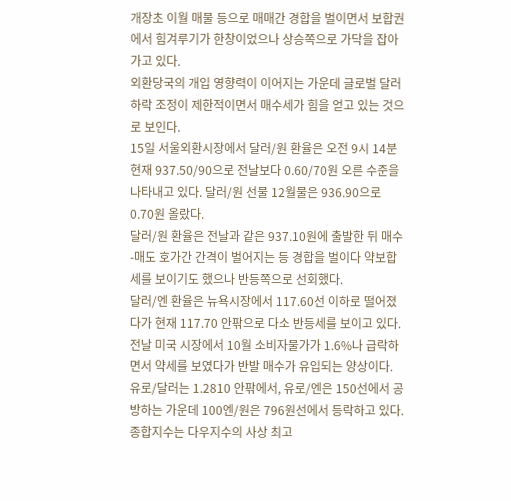개장초 이월 매물 등으로 매매간 경합을 벌이면서 보합권에서 힘겨루기가 한창이었으나 상승쪽으로 가닥을 잡아가고 있다.
외환당국의 개입 영향력이 이어지는 가운데 글로벌 달러 하락 조정이 제한적이면서 매수세가 힘을 얻고 있는 것으로 보인다.
15일 서울외환시장에서 달러/원 환율은 오전 9시 14분 현재 937.50/90으로 전날보다 0.60/70원 오른 수준을 나타내고 있다. 달러/원 선물 12월물은 936.90으로 0.70원 올랐다.
달러/원 환율은 전날과 같은 937.10원에 출발한 뒤 매수-매도 호가간 간격이 벌어지는 등 경합을 벌이다 약보합세를 보이기도 했으나 반등쪽으로 선회했다.
달러/엔 환율은 뉴욕시장에서 117.60선 이하로 떨어졌다가 현재 117.70 안팎으로 다소 반등세를 보이고 있다.
전날 미국 시장에서 10월 소비자물가가 1.6%나 급락하면서 약세를 보였다가 반발 매수가 유입되는 양상이다.
유로/달러는 1.2810 안팎에서, 유로/엔은 150선에서 공방하는 가운데 100엔/원은 796원선에서 등락하고 있다.
종합지수는 다우지수의 사상 최고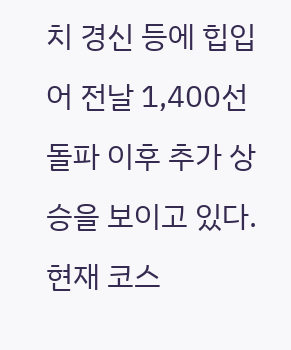치 경신 등에 힙입어 전날 1,400선 돌파 이후 추가 상승을 보이고 있다.
현재 코스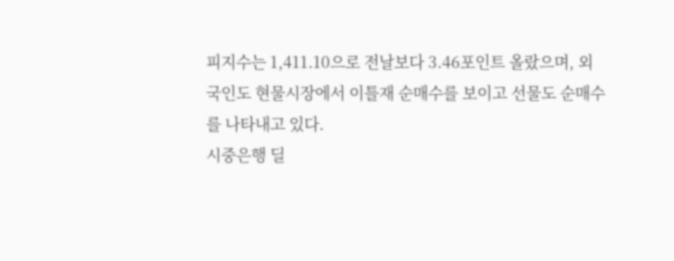피지수는 1,411.10으로 전날보다 3.46포인트 올랐으며, 외국인도 현물시장에서 이틀재 순매수를 보이고 선물도 순매수를 나타내고 있다.
시중은행 딜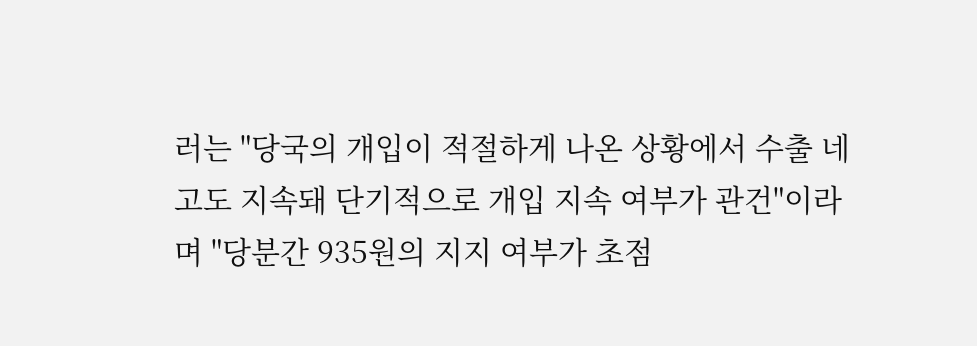러는 "당국의 개입이 적절하게 나온 상황에서 수출 네고도 지속돼 단기적으로 개입 지속 여부가 관건"이라며 "당분간 935원의 지지 여부가 초점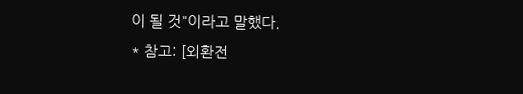이 될 것"이라고 말했다.
* 참고: [외환전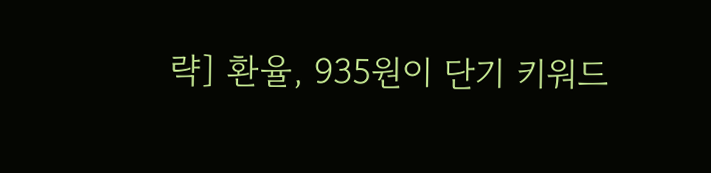략] 환율, 935원이 단기 키워드